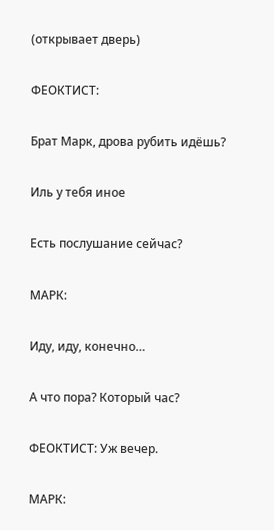(открывает дверь)

ФЕОКТИСТ:

Брат Марк, дрова рубить идёшь?

Иль у тебя иное

Есть послушание сейчас?

МАРК:

Иду, иду, конечно…

А что пора? Который час?

ФЕОКТИСТ: Уж вечер.

МАРК: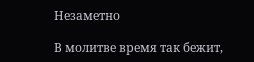Незаметно

В молитве время так бежит,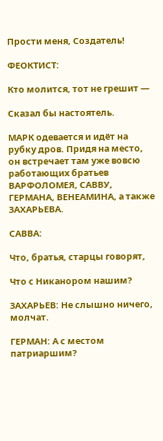Прости меня, Создатель!

ФЕОКТИСТ:

Кто молится, тот не грешит —

Сказал бы настоятель.

МАРК одевается и идёт на рубку дров. Придя на место, он встречает там уже вовсю работающих братьев ВАРФОЛОМЕЯ, САВВУ, ГЕРМАНА, ВЕНЕАМИНА, а также ЗАХАРЬЕВА.

САВВА:

Что, братья, старцы говорят,

Что с Никанором нашим?

ЗАХАРЬЕВ: Не слышно ничего, молчат.

ГЕРМАН: А с местом патриаршим?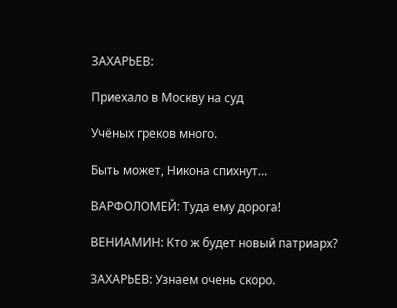ЗАХАРЬЕВ:

Приехало в Москву на суд

Учёных греков много.

Быть может, Никона спихнут…

ВАРФОЛОМЕЙ: Туда ему дорога!

ВЕНИАМИН: Кто ж будет новый патриарх?

ЗАХАРЬЕВ: Узнаем очень скоро.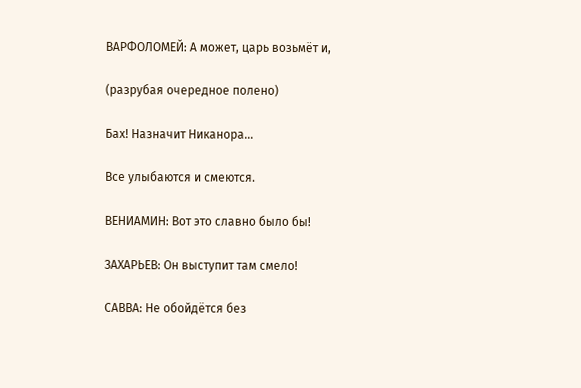ВАРФОЛОМЕЙ: А может, царь возьмёт и,

(разрубая очередное полено)

Бах! Назначит Никанора…

Все улыбаются и смеются.

ВЕНИАМИН: Вот это славно было бы!

ЗАХАРЬЕВ: Он выступит там смело!

САВВА: Не обойдётся без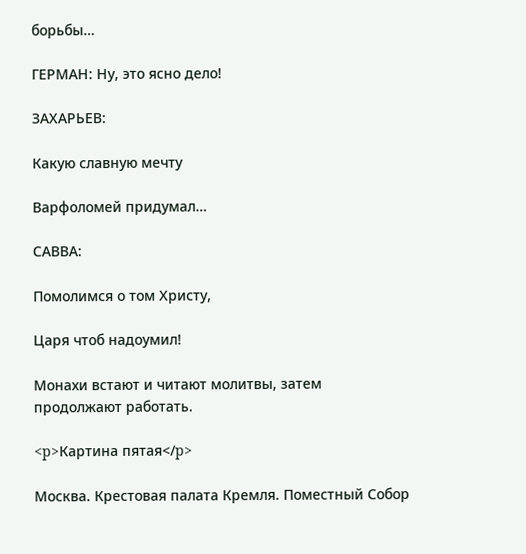борьбы…

ГЕРМАН: Ну, это ясно дело!

ЗАХАРЬЕВ:

Какую славную мечту

Варфоломей придумал…

САВВА:

Помолимся о том Христу,

Царя чтоб надоумил!

Монахи встают и читают молитвы, затем продолжают работать.

<p>Картина пятая</p>

Москва. Крестовая палата Кремля. Поместный Собор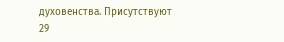духовенства. Присутствуют 29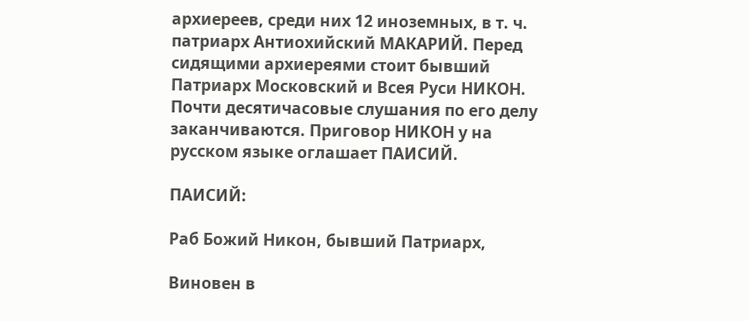архиереев, среди них 12 иноземных, в т. ч. патриарх Антиохийский МАКАРИЙ. Перед сидящими архиереями стоит бывший Патриарх Московский и Всея Руси НИКОН. Почти десятичасовые слушания по его делу заканчиваются. Приговор НИКОН у на русском языке оглашает ПАИСИЙ.

ПАИСИЙ:

Раб Божий Никон, бывший Патриарх,

Виновен в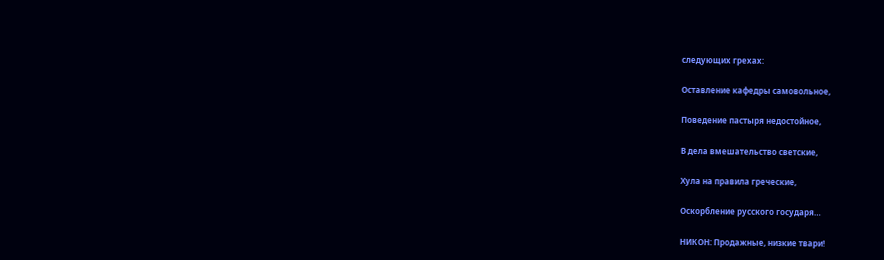следующих грехах:

Оставление кафедры самовольное,

Поведение пастыря недостойное,

В дела вмешательство светские,

Хула на правила греческие,

Оскорбление русского государя…

НИКОН: Продажные, низкие твари!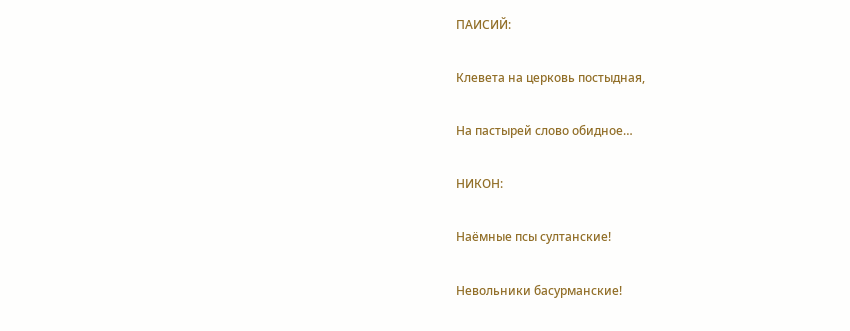ПАИСИЙ:

Клевета на церковь постыдная,

На пастырей слово обидное…

НИКОН:

Наёмные псы султанские!

Невольники басурманские!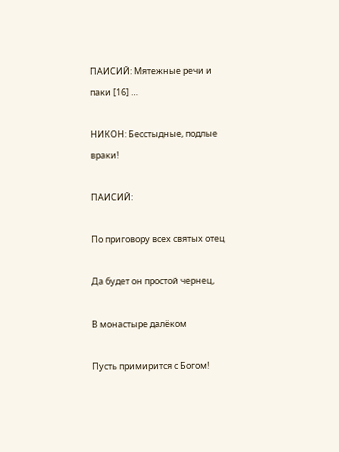ПАИСИЙ: Мятежные речи и паки [16] …

НИКОН: Бесстыдные, подлые враки!

ПАИСИЙ:

По приговору всех святых отец

Да будет он простой чернец,

В монастыре далёком

Пусть примирится с Богом!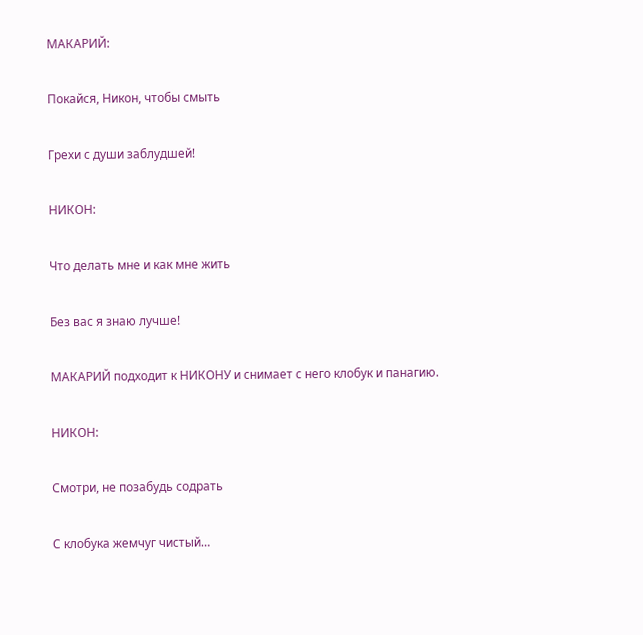МАКАРИЙ:

Покайся, Никон, чтобы смыть

Грехи с души заблудшей!

НИКОН:

Что делать мне и как мне жить

Без вас я знаю лучше!

МАКАРИЙ подходит к НИКОНУ и снимает с него клобук и панагию.

НИКОН:

Смотри, не позабудь содрать

С клобука жемчуг чистый…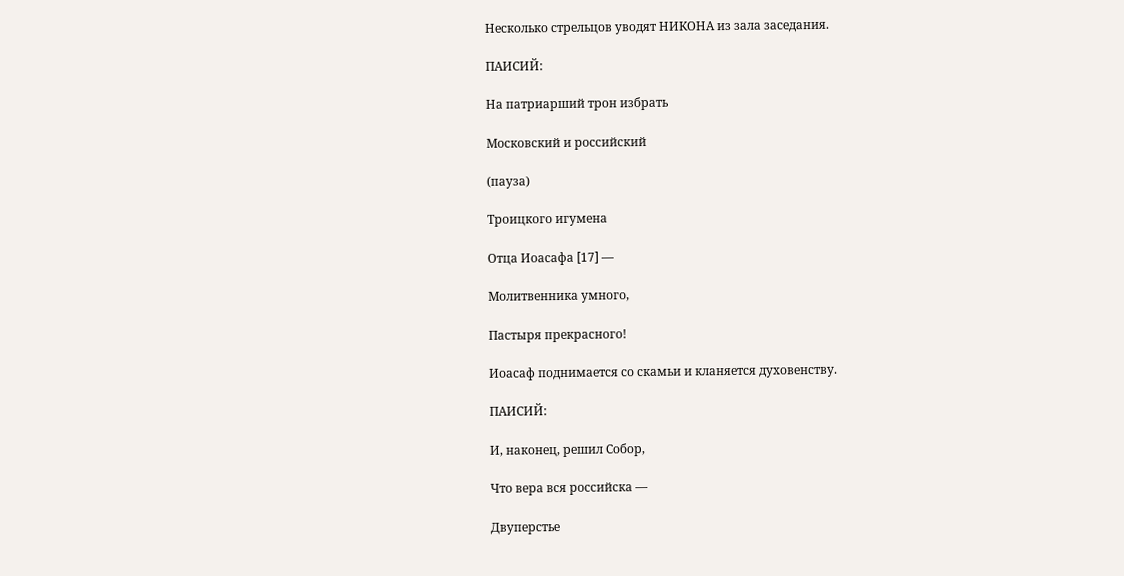Несколько стрельцов уводят НИКОНА из зала заседания.

ПАИСИЙ:

На патриарший трон избрать

Московский и российский

(пауза)

Троицкого игумена

Отца Иоасафа [17] —

Молитвенника умного,

Пастыря прекрасного!

Иоасаф поднимается со скамьи и кланяется духовенству.

ПАИСИЙ:

И, наконец, решил Собор,

Что вера вся российска —

Двуперстье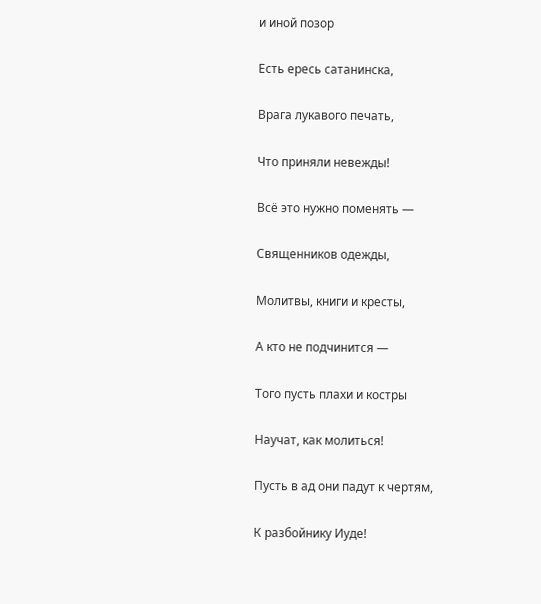и иной позор

Есть ересь сатанинска,

Врага лукавого печать,

Что приняли невежды!

Всё это нужно поменять —

Священников одежды,

Молитвы, книги и кресты,

А кто не подчинится —

Того пусть плахи и костры

Научат, как молиться!

Пусть в ад они падут к чертям,

К разбойнику Иуде!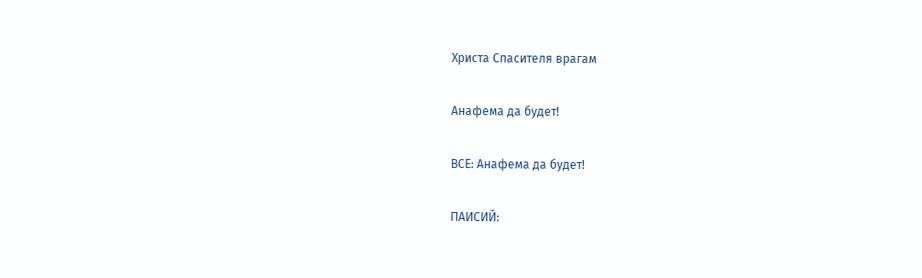Христа Спасителя врагам

Анафема да будет!

ВСЕ: Анафема да будет!

ПАИСИЙ: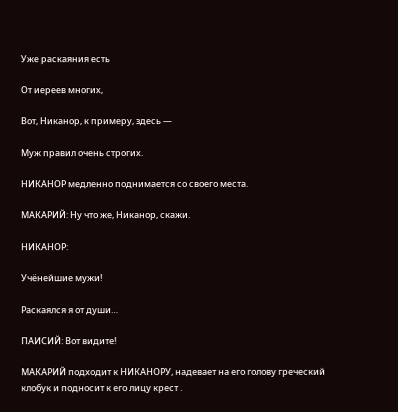Уже раскаяния есть

От иереев многих,

Вот, Никанор, к примеру, здесь —

Муж правил очень строгих.

НИКАНОР медленно поднимается со своего места.

МАКАРИЙ: Ну что же, Никанор, скажи.

НИКАНОР:

Учёнейшие мужи!

Раскаялся я от души…

ПАИСИЙ: Вот видите!

МАКАРИЙ подходит к НИКАНОРУ, надевает на его голову греческий клобук и подносит к его лицу крест .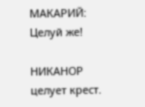МАКАРИЙ: Целуй же!

НИКАНОР целует крест.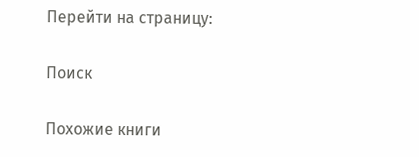Перейти на страницу:

Поиск

Похожие книги